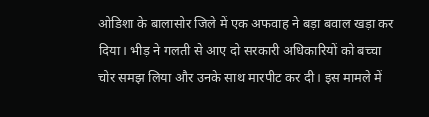ओडिशा के बालासोर जिले में एक अफवाह ने बड़ा बवाल खड़ा कर दिया। भीड़ ने गलती से आए दो सरकारी अधिकारियों को बच्चा चोर समझ लिया और उनके साथ मारपीट कर दी। इस मामले में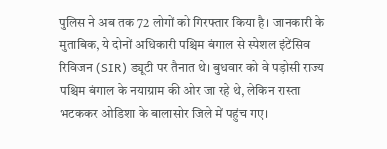पुलिस ने अब तक 72 लोगों को गिरफ्तार किया है। जानकारी के मुताबिक, ये दोनों अधिकारी पश्चिम बंगाल से स्पेशल इंटेंसिव रिविजन (SIR) ड्यूटी पर तैनात थे। बुधवार को वे पड़ोसी राज्य पश्चिम बंगाल के नयाग्राम की ओर जा रहे थे, लेकिन रास्ता भटककर ओडिशा के बालासोर जिले में पहुंच गए।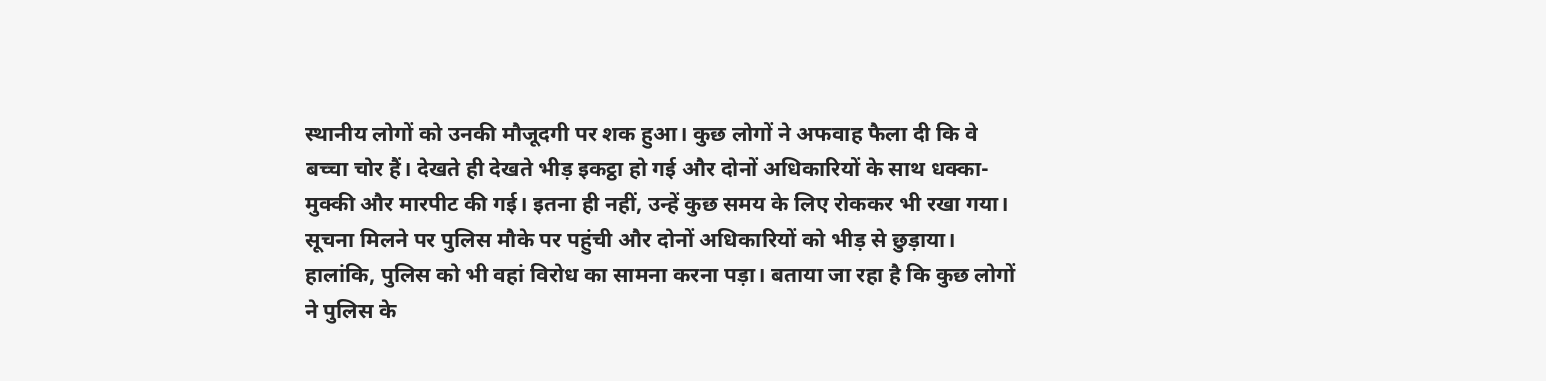स्थानीय लोगों को उनकी मौजूदगी पर शक हुआ। कुछ लोगों ने अफवाह फैला दी कि वे बच्चा चोर हैं। देखते ही देखते भीड़ इकट्ठा हो गई और दोनों अधिकारियों के साथ धक्का-मुक्की और मारपीट की गई। इतना ही नहीं, उन्हें कुछ समय के लिए रोककर भी रखा गया।
सूचना मिलने पर पुलिस मौके पर पहुंची और दोनों अधिकारियों को भीड़ से छुड़ाया। हालांकि, पुलिस को भी वहां विरोध का सामना करना पड़ा। बताया जा रहा है कि कुछ लोगों ने पुलिस के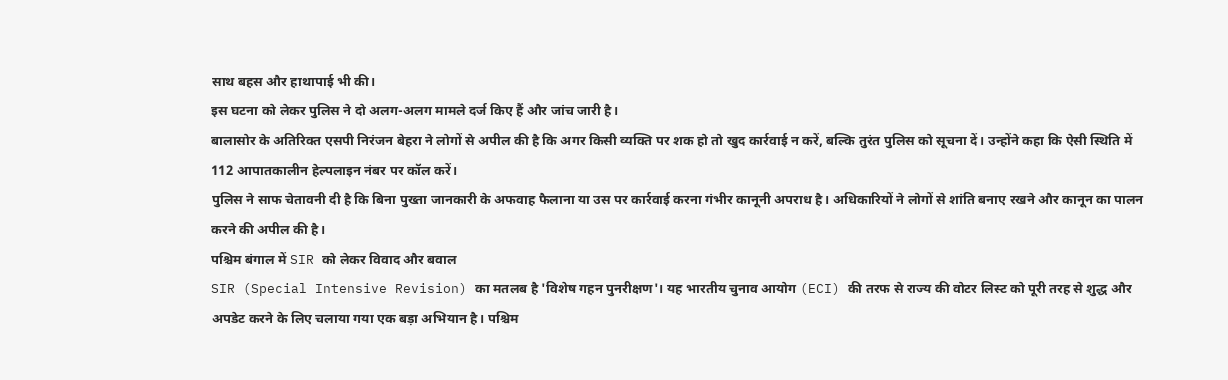साथ बहस और हाथापाई भी की।
इस घटना को लेकर पुलिस ने दो अलग-अलग मामले दर्ज किए हैं और जांच जारी है।
बालासोर के अतिरिक्त एसपी निरंजन बेहरा ने लोगों से अपील की है कि अगर किसी व्यक्ति पर शक हो तो खुद कार्रवाई न करें, बल्कि तुरंत पुलिस को सूचना दें। उन्होंने कहा कि ऐसी स्थिति में 112 आपातकालीन हेल्पलाइन नंबर पर कॉल करें।
पुलिस ने साफ चेतावनी दी है कि बिना पुख्ता जानकारी के अफवाह फैलाना या उस पर कार्रवाई करना गंभीर कानूनी अपराध है। अधिकारियों ने लोगों से शांति बनाए रखने और कानून का पालन करने की अपील की है।
पश्चिम बंगाल में SIR को लेकर विवाद और बवाल
SIR (Special Intensive Revision) का मतलब है 'विशेष गहन पुनरीक्षण'। यह भारतीय चुनाव आयोग (ECI) की तरफ से राज्य की वोटर लिस्ट को पूरी तरह से शुद्ध और अपडेट करने के लिए चलाया गया एक बड़ा अभियान है। पश्चिम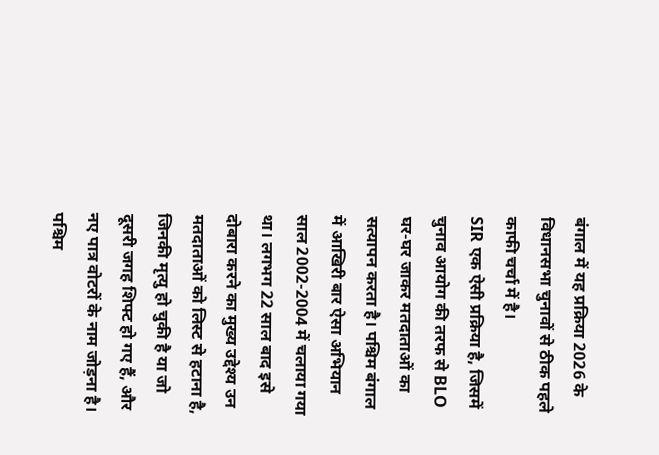बंगाल में यह प्रक्रिया 2026 के विधानसभा चुनावों से ठीक पहले काफी चर्चा में है।
SIR एक ऐसी प्रक्रिया है, जिसमें चुनाव आयोग की तरफ से BLO घर-घर जाकर मतदाताओं का सत्यापन करता है। पश्चिम बंगाल में आखिरी बार ऐसा अभियान साल 2002-2004 में चलाया गया था। लगभग 22 साल बाद इसे दोबारा करने का मुख्य उद्देश्य उन मतदाताओं को लिस्ट से हटाना है, जिनकी मृत्यु हो चुकी है या जो दूसरी जगह शिफ्ट हो गए हैं, और नए पात्र वोटरों के नाम जोड़ना है।
पश्चिम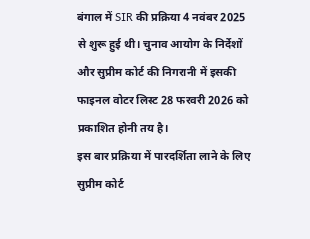बंगाल में SIR की प्रक्रिया 4 नवंबर 2025 से शुरू हुई थी। चुनाव आयोग के निर्देशों और सुप्रीम कोर्ट की निगरानी में इसकी फाइनल वोटर लिस्ट 28 फरवरी 2026 को प्रकाशित होनी तय है।
इस बार प्रक्रिया में पारदर्शिता लाने के लिए सुप्रीम कोर्ट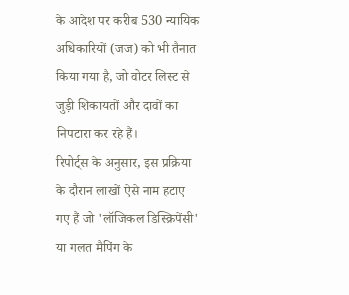के आदेश पर करीब 530 न्यायिक अधिकारियों (जज) को भी तैनात किया गया है, जो वोटर लिस्ट से जुड़ी शिकायतों और दावों का निपटारा कर रहे हैं।
रिपोर्ट्स के अनुसार, इस प्रक्रिया के दौरान लाखों ऐसे नाम हटाए गए हैं जो 'लॉजिकल डिस्क्रिपेंसी' या गलत मैपिंग के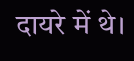दायरे में थे।